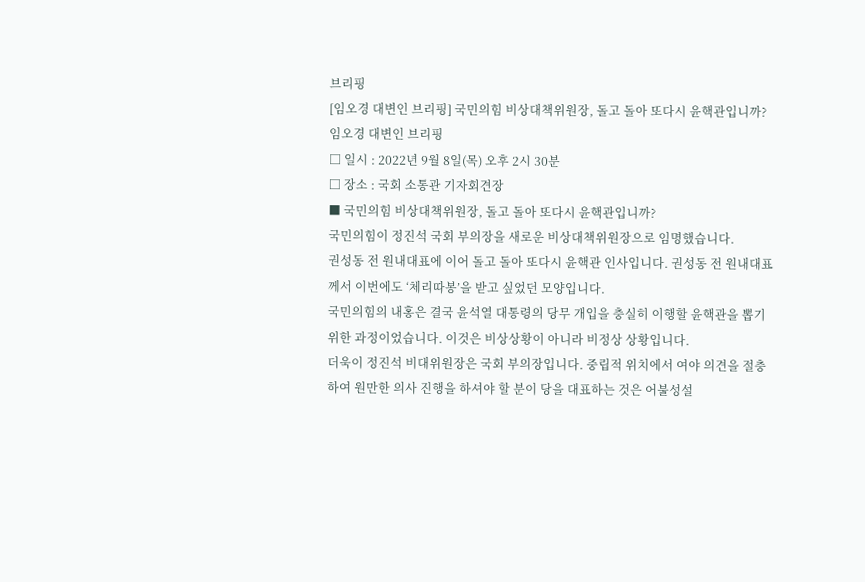브리핑
[임오경 대변인 브리핑] 국민의힘 비상대책위원장, 돌고 돌아 또다시 윤핵관입니까?
임오경 대변인 브리핑
□ 일시 : 2022년 9월 8일(목) 오후 2시 30분
□ 장소 : 국회 소통관 기자회견장
■ 국민의힘 비상대책위원장, 돌고 돌아 또다시 윤핵관입니까?
국민의힘이 정진석 국회 부의장을 새로운 비상대책위원장으로 임명했습니다.
권성동 전 원내대표에 이어 돌고 돌아 또다시 윤핵관 인사입니다. 권성동 전 원내대표께서 이번에도 ‘체리따봉’을 받고 싶었던 모양입니다.
국민의힘의 내홍은 결국 윤석열 대통령의 당무 개입을 충실히 이행할 윤핵관을 뽑기 위한 과정이었습니다. 이것은 비상상황이 아니라 비정상 상황입니다.
더욱이 정진석 비대위원장은 국회 부의장입니다. 중립적 위치에서 여야 의견을 절충하여 원만한 의사 진행을 하셔야 할 분이 당을 대표하는 것은 어불성설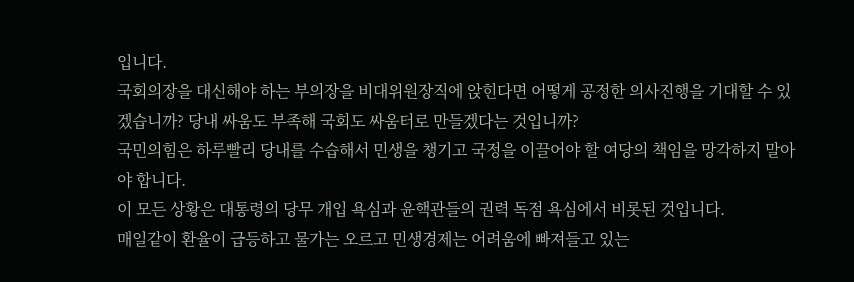입니다.
국회의장을 대신해야 하는 부의장을 비대위원장직에 앉힌다면 어떻게 공정한 의사진행을 기대할 수 있겠습니까? 당내 싸움도 부족해 국회도 싸움터로 만들겠다는 것입니까?
국민의힘은 하루빨리 당내를 수습해서 민생을 챙기고 국정을 이끌어야 할 여당의 책임을 망각하지 말아야 합니다.
이 모든 상황은 대통령의 당무 개입 욕심과 윤핵관들의 권력 독점 욕심에서 비롯된 것입니다.
매일같이 환율이 급등하고 물가는 오르고 민생경제는 어려움에 빠져들고 있는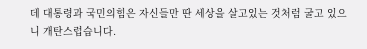데 대통령과 국민의힘은 자신들만 딴 세상을 살고있는 것처럼 굴고 있으니 개탄스럽습니다.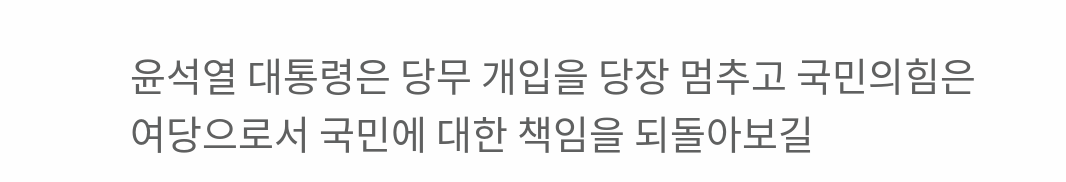윤석열 대통령은 당무 개입을 당장 멈추고 국민의힘은 여당으로서 국민에 대한 책임을 되돌아보길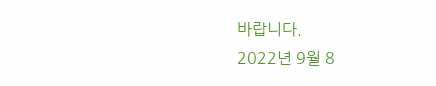바랍니다.
2022년 9월 8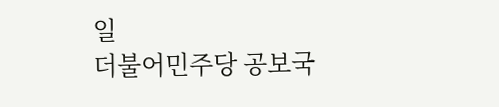일
더불어민주당 공보국